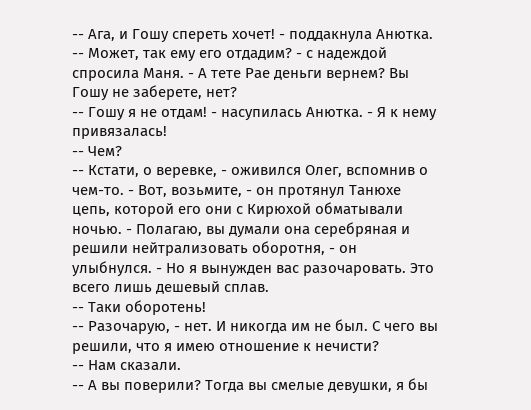-- Ага, и Гошу спереть хочет! - поддакнула Анютка.
-- Может, так ему его отдадим? - с надеждой спросила Маня. - А тете Рае деньги вернем? Вы Гошу не заберете, нет?
-- Гошу я не отдам! - насупилась Анютка. - Я к нему привязалась!
-- Чем?
-- Кстати, о веревке, - оживился Олег, вспомнив о чем-то. - Вот, возьмите, - он протянул Танюхе цепь, которой его они с Кирюхой обматывали ночью. - Полагаю, вы думали она серебряная и решили нейтрализовать оборотня, - он улыбнулся. - Но я вынужден вас разочаровать. Это всего лишь дешевый сплав.
-- Таки оборотень!
-- Разочарую, - нет. И никогда им не был. С чего вы решили, что я имею отношение к нечисти?
-- Нам сказали.
-- А вы поверили? Тогда вы смелые девушки, я бы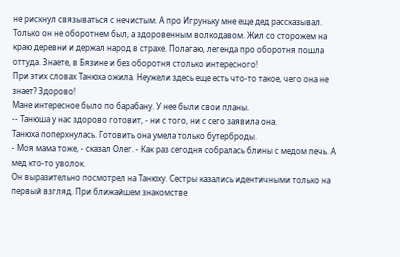не рискнул связываться с нечистым. А про Игруньку мне еще дед рассказывал. Только он не оборотнем был, а здоровенным волкодавом. Жил со сторожем на краю деревни и держал народ в страхе. Полагаю, легенда про оборотня пошла оттуда. Знаете, в Бязине и без оборотня столько интересного!
При этих словах Танюха ожила. Неужели здесь еще есть что-то такое, чего она не знает? Здорово!
Мане интересное было по барабану. У нее были свои планы.
-- Танюша у нас здорово готовит, - ни с того, ни с сего заявила она.
Танюха поперхнулась. Готовить она умела только бутерброды.
- Моя мама тоже, - сказал Олег. - Как раз сегодня собралась блины с медом печь. А мед кто-то уволок.
Он выразительно посмотрел на Танюху. Сестры казались идентичными только на первый взгляд. При ближайшем знакомстве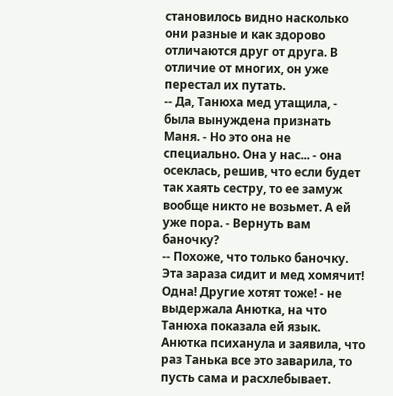становилось видно насколько они разные и как здорово отличаются друг от друга. В отличие от многих, он уже перестал их путать.
-- Да, Танюха мед утащила, - была вынуждена признать Маня. - Но это она не специально. Она у нас... - она осеклась, решив, что если будет так хаять сестру, то ее замуж вообще никто не возьмет. А ей уже пора. - Вернуть вам баночку?
-- Похоже, что только баночку. Эта зараза сидит и мед хомячит! Одна! Другие хотят тоже! - не выдержала Анютка, на что Танюха показала ей язык.
Анютка психанула и заявила, что раз Танька все это заварила, то пусть сама и расхлебывает.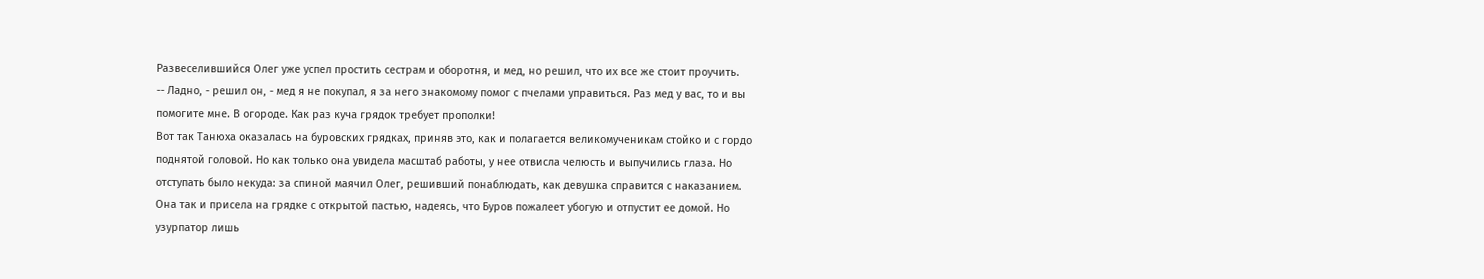Развеселившийся Олег уже успел простить сестрам и оборотня, и мед, но решил, что их все же стоит проучить.
-- Ладно, - решил он, - мед я не покупал, я за него знакомому помог с пчелами управиться. Раз мед у вас, то и вы помогите мне. В огороде. Как раз куча грядок требует прополки!
Вот так Танюха оказалась на буровских грядках, приняв это, как и полагается великомученикам стойко и с гордо поднятой головой. Но как только она увидела масштаб работы, у нее отвисла челюсть и выпучились глаза. Но отступать было некуда: за спиной маячил Олег, решивший понаблюдать, как девушка справится с наказанием. Она так и присела на грядке с открытой пастью, надеясь, что Буров пожалеет убогую и отпустит ее домой. Но узурпатор лишь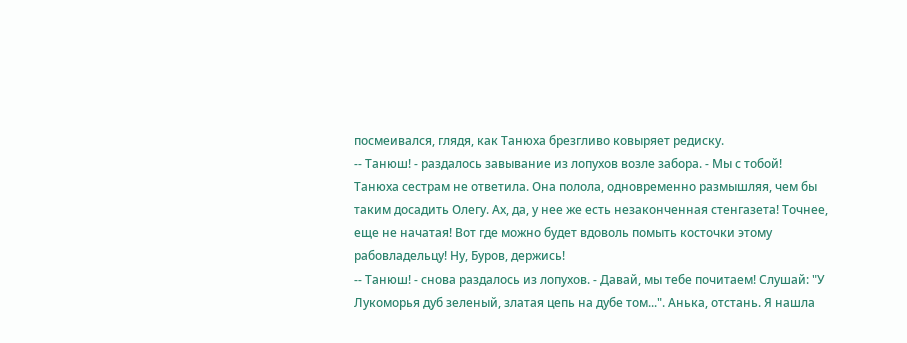посмеивался, глядя, как Танюха брезгливо ковыряет редиску.
-- Танюш! - раздалось завывание из лопухов возле забора. - Мы с тобой!
Танюха сестрам не ответила. Она полола, одновременно размышляя, чем бы таким досадить Олегу. Ах, да, у нее же есть незаконченная стенгазета! Точнее, еще не начатая! Вот где можно будет вдоволь помыть косточки этому рабовладельцу! Ну, Буров, держись!
-- Танюш! - снова раздалось из лопухов. - Давай, мы тебе почитаем! Слушай: "У Лукоморья дуб зеленый, златая цепь на дубе том...". Анька, отстань. Я нашла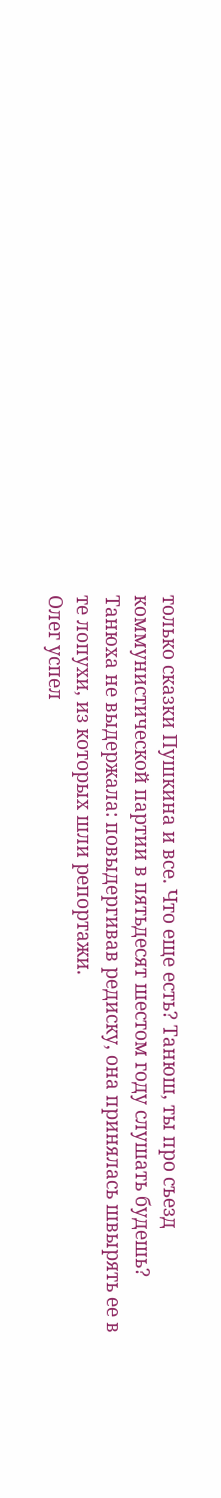только сказки Пушкина и все. Что еще есть? Танюш, ты про съезд коммунистической партии в пятьдесят шестом году слушать будешь?
Танюха не выдержала: повыдергивав редиску, она принялась швырять ее в те лопухи, из которых шли репортажи.
Олег успел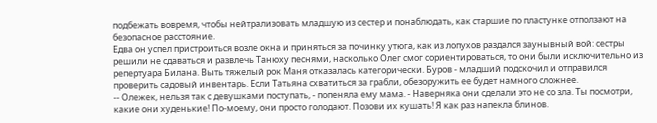подбежать вовремя, чтобы нейтрализовать младшую из сестер и понаблюдать, как старшие по пластунке отползают на безопасное расстояние.
Едва он успел пристроиться возле окна и приняться за починку утюга, как из лопухов раздался заунывный вой: сестры решили не сдаваться и развлечь Танюху песнями, насколько Олег смог сориентироваться, то они были исключительно из репертуара Билана. Выть тяжелый рок Маня отказалась категорически. Буров - младший подскочил и отправился проверить садовый инвентарь. Если Татьяна схватиться за грабли, обезоружить ее будет намного сложнее.
-- Олежек, нельзя так с девушками поступать, - попеняла ему мама. - Наверняка они сделали это не со зла. Ты посмотри, какие они худенькие! По-моему, они просто голодают. Позови их кушать! Я как раз напекла блинов.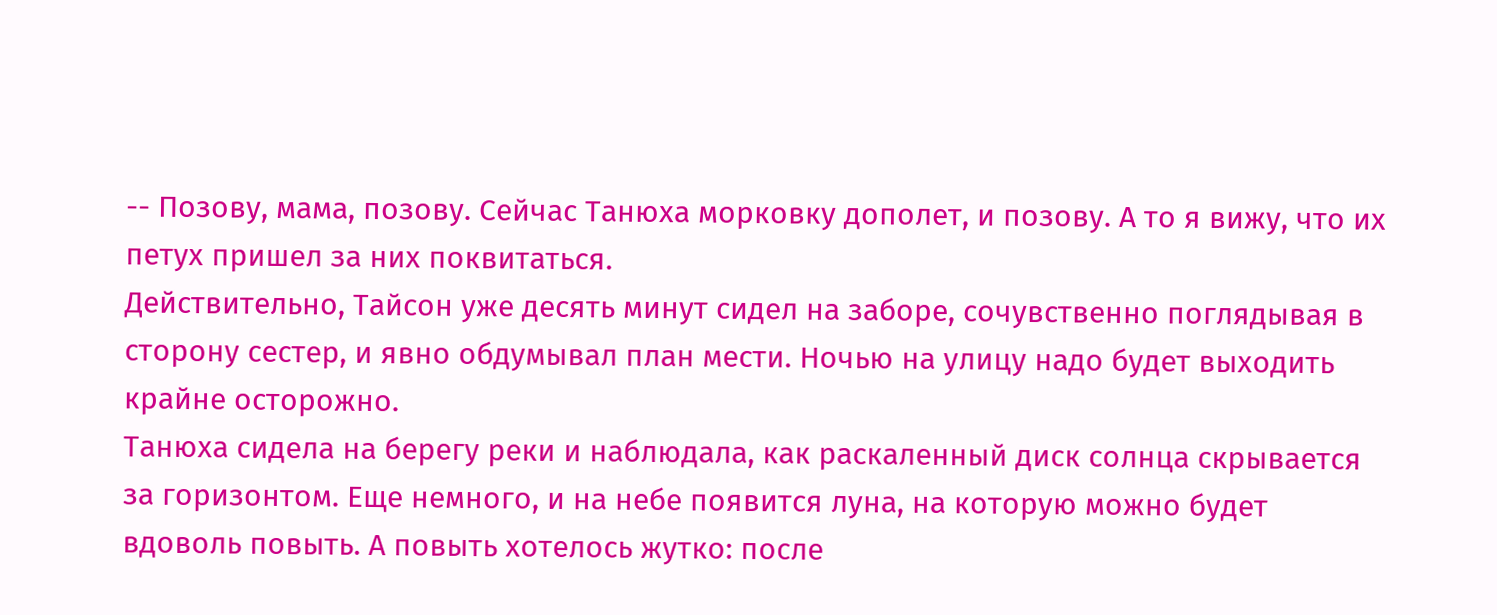-- Позову, мама, позову. Сейчас Танюха морковку дополет, и позову. А то я вижу, что их петух пришел за них поквитаться.
Действительно, Тайсон уже десять минут сидел на заборе, сочувственно поглядывая в сторону сестер, и явно обдумывал план мести. Ночью на улицу надо будет выходить крайне осторожно.
Танюха сидела на берегу реки и наблюдала, как раскаленный диск солнца скрывается за горизонтом. Еще немного, и на небе появится луна, на которую можно будет вдоволь повыть. А повыть хотелось жутко: после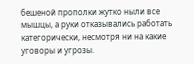бешеной прополки жутко ныли все мышцы, а руки отказывались работать категорически, несмотря ни на какие уговоры и угрозы.